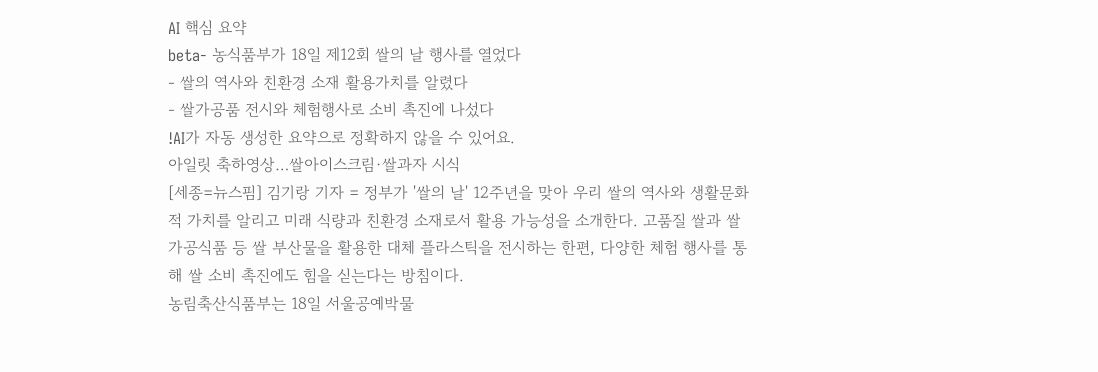AI 핵심 요약
beta- 농식품부가 18일 제12회 쌀의 날 행사를 열었다
- 쌀의 역사와 친환경 소재 활용가치를 알렸다
- 쌀가공품 전시와 체험행사로 소비 촉진에 나섰다
!AI가 자동 생성한 요약으로 정확하지 않을 수 있어요.
아일릿 축하영상…쌀아이스크림·쌀과자 시식
[세종=뉴스핌] 김기랑 기자 = 정부가 '쌀의 날' 12주년을 맞아 우리 쌀의 역사와 생활문화적 가치를 알리고 미래 식량과 친환경 소재로서 활용 가능성을 소개한다. 고품질 쌀과 쌀가공식품 등 쌀 부산물을 활용한 대체 플라스틱을 전시하는 한편, 다양한 체험 행사를 통해 쌀 소비 촉진에도 힘을 싣는다는 방침이다.
농림축산식품부는 18일 서울공예박물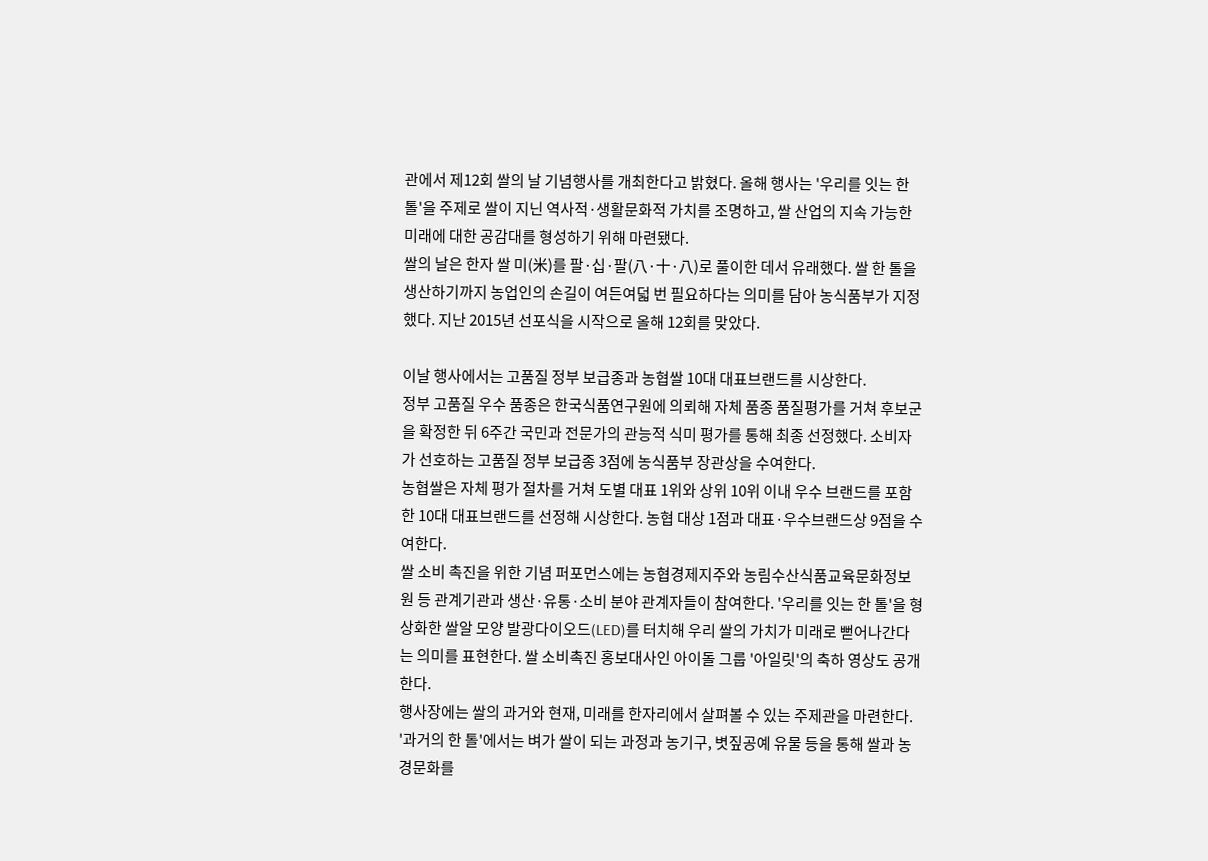관에서 제12회 쌀의 날 기념행사를 개최한다고 밝혔다. 올해 행사는 '우리를 잇는 한 톨'을 주제로 쌀이 지닌 역사적·생활문화적 가치를 조명하고, 쌀 산업의 지속 가능한 미래에 대한 공감대를 형성하기 위해 마련됐다.
쌀의 날은 한자 쌀 미(米)를 팔·십·팔(八·十·八)로 풀이한 데서 유래했다. 쌀 한 톨을 생산하기까지 농업인의 손길이 여든여덟 번 필요하다는 의미를 담아 농식품부가 지정했다. 지난 2015년 선포식을 시작으로 올해 12회를 맞았다.

이날 행사에서는 고품질 정부 보급종과 농협쌀 10대 대표브랜드를 시상한다.
정부 고품질 우수 품종은 한국식품연구원에 의뢰해 자체 품종 품질평가를 거쳐 후보군을 확정한 뒤 6주간 국민과 전문가의 관능적 식미 평가를 통해 최종 선정했다. 소비자가 선호하는 고품질 정부 보급종 3점에 농식품부 장관상을 수여한다.
농협쌀은 자체 평가 절차를 거쳐 도별 대표 1위와 상위 10위 이내 우수 브랜드를 포함한 10대 대표브랜드를 선정해 시상한다. 농협 대상 1점과 대표·우수브랜드상 9점을 수여한다.
쌀 소비 촉진을 위한 기념 퍼포먼스에는 농협경제지주와 농림수산식품교육문화정보원 등 관계기관과 생산·유통·소비 분야 관계자들이 참여한다. '우리를 잇는 한 톨'을 형상화한 쌀알 모양 발광다이오드(LED)를 터치해 우리 쌀의 가치가 미래로 뻗어나간다는 의미를 표현한다. 쌀 소비촉진 홍보대사인 아이돌 그룹 '아일릿'의 축하 영상도 공개한다.
행사장에는 쌀의 과거와 현재, 미래를 한자리에서 살펴볼 수 있는 주제관을 마련한다.
'과거의 한 톨'에서는 벼가 쌀이 되는 과정과 농기구, 볏짚공예 유물 등을 통해 쌀과 농경문화를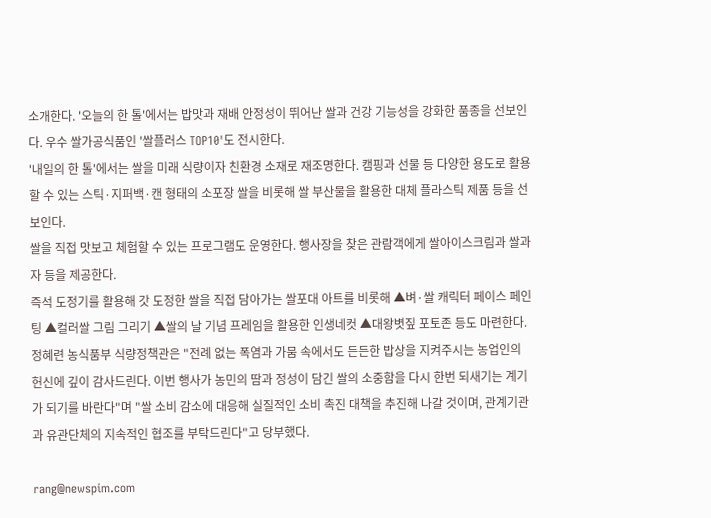소개한다. '오늘의 한 톨'에서는 밥맛과 재배 안정성이 뛰어난 쌀과 건강 기능성을 강화한 품종을 선보인다. 우수 쌀가공식품인 '쌀플러스 TOP10'도 전시한다.
'내일의 한 톨'에서는 쌀을 미래 식량이자 친환경 소재로 재조명한다. 캠핑과 선물 등 다양한 용도로 활용할 수 있는 스틱·지퍼백·캔 형태의 소포장 쌀을 비롯해 쌀 부산물을 활용한 대체 플라스틱 제품 등을 선보인다.
쌀을 직접 맛보고 체험할 수 있는 프로그램도 운영한다. 행사장을 찾은 관람객에게 쌀아이스크림과 쌀과자 등을 제공한다.
즉석 도정기를 활용해 갓 도정한 쌀을 직접 담아가는 쌀포대 아트를 비롯해 ▲벼·쌀 캐릭터 페이스 페인팅 ▲컬러쌀 그림 그리기 ▲쌀의 날 기념 프레임을 활용한 인생네컷 ▲대왕볏짚 포토존 등도 마련한다.
정혜련 농식품부 식량정책관은 "전례 없는 폭염과 가뭄 속에서도 든든한 밥상을 지켜주시는 농업인의 헌신에 깊이 감사드린다. 이번 행사가 농민의 땀과 정성이 담긴 쌀의 소중함을 다시 한번 되새기는 계기가 되기를 바란다"며 "쌀 소비 감소에 대응해 실질적인 소비 촉진 대책을 추진해 나갈 것이며, 관계기관과 유관단체의 지속적인 협조를 부탁드린다"고 당부했다.

rang@newspim.com